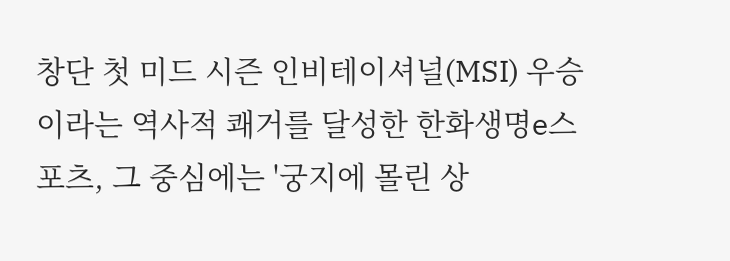창단 첫 미드 시즌 인비테이셔널(MSI) 우승이라는 역사적 쾌거를 달성한 한화생명e스포츠, 그 중심에는 '궁지에 몰린 상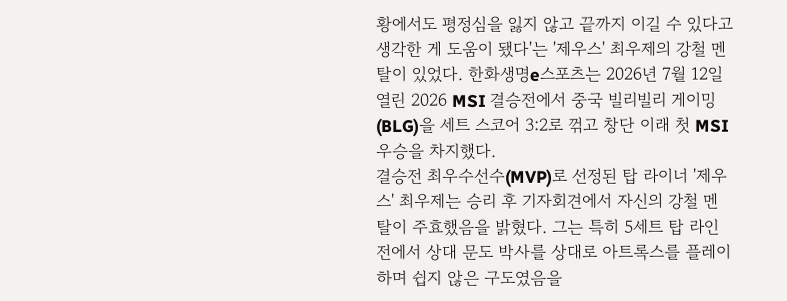황에서도 평정심을 잃지 않고 끝까지 이길 수 있다고 생각한 게 도움이 됐다'는 '제우스' 최우제의 강철 멘탈이 있었다. 한화생명e스포츠는 2026년 7월 12일 열린 2026 MSI 결승전에서 중국 빌리빌리 게이밍(BLG)을 세트 스코어 3:2로 꺾고 창단 이래 첫 MSI 우승을 차지했다.
결승전 최우수선수(MVP)로 선정된 탑 라이너 '제우스' 최우제는 승리 후 기자회견에서 자신의 강철 멘탈이 주효했음을 밝혔다. 그는 특히 5세트 탑 라인전에서 상대 문도 박사를 상대로 아트록스를 플레이하며 쉽지 않은 구도였음을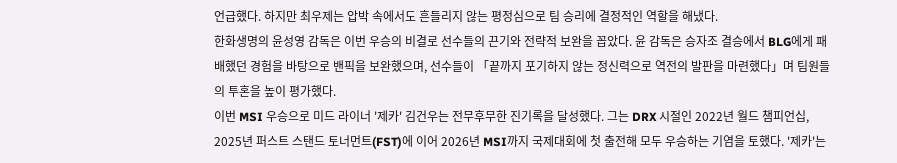언급했다. 하지만 최우제는 압박 속에서도 흔들리지 않는 평정심으로 팀 승리에 결정적인 역할을 해냈다.
한화생명의 윤성영 감독은 이번 우승의 비결로 선수들의 끈기와 전략적 보완을 꼽았다. 윤 감독은 승자조 결승에서 BLG에게 패배했던 경험을 바탕으로 밴픽을 보완했으며, 선수들이 「끝까지 포기하지 않는 정신력으로 역전의 발판을 마련했다」며 팀원들의 투혼을 높이 평가했다.
이번 MSI 우승으로 미드 라이너 '제카' 김건우는 전무후무한 진기록을 달성했다. 그는 DRX 시절인 2022년 월드 챔피언십, 2025년 퍼스트 스탠드 토너먼트(FST)에 이어 2026년 MSI까지 국제대회에 첫 출전해 모두 우승하는 기염을 토했다. '제카'는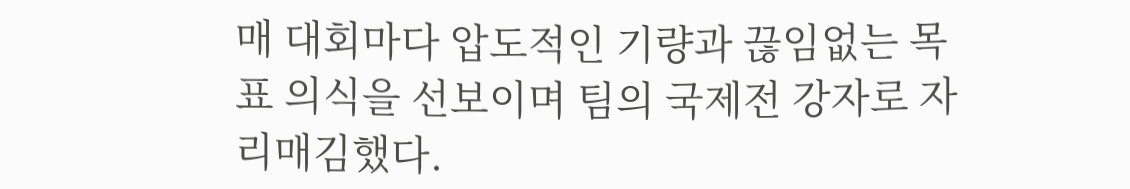매 대회마다 압도적인 기량과 끊임없는 목표 의식을 선보이며 팀의 국제전 강자로 자리매김했다.